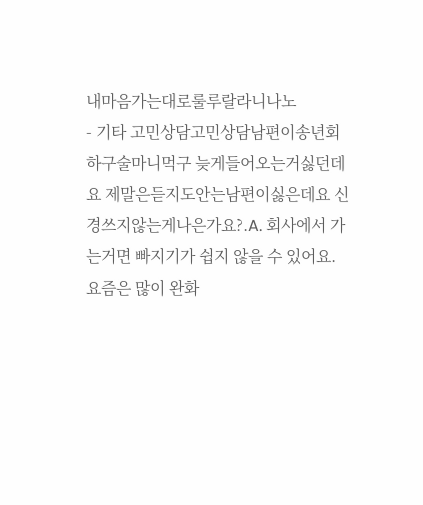내마음가는대로룰루랄라니나노
- 기타 고민상담고민상담남편이송년회하구술마니먹구 늦게들어오는거싫던데요 제말은듣지도안는남편이싫은데요 신경쓰지않는게나은가요?.A. 회사에서 가는거면 빠지기가 쉽지 않을 수 있어요. 요즘은 많이 완화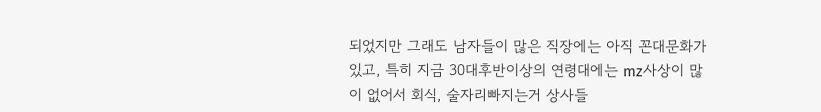되었지만 그래도 남자들이 많은 직장에는 아직 꼰대문화가 있고, 특히 지금 30대후반이상의 연령대에는 mz사상이 많이 없어서 회식, 술자리빠지는거 상사들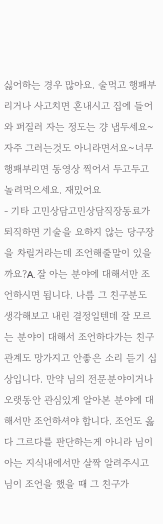싫어하는 경우 많아요. 술먹고 행패부리거나 사고치면 혼내시고 집에 들어와 퍼질러 자는 정도는 걍 냅두세요~자주 그러는것도 아니라면서요~너무 행패부리면 동영상 찍어서 두고두고 놀려먹으세요. 재밌어요
- 기타 고민상담고민상담직장동료가 퇴직하면 기술을 요하지 않는 당구장을 차릴거라는데 조언해줄말이 있을까요?A. 잘 아는 분야에 대해서만 조언하시면 됩니다. 나름 그 친구분도 생각해보고 내린 결정일텐데 잘 모르는 분야이 대해서 조언하다가는 친구관계도 망가지고 안좋은 소리 듣기 십상입니다. 만약 님의 전문분야이거나 오랫동안 관심있게 알아본 분야에 대해서만 조언하셔야 합니다. 조언도 옳다 그르다를 판단하는게 아니라 님이 아는 지식내에서만 살짝 알려주시고 님이 조언을 했을 때 그 친구가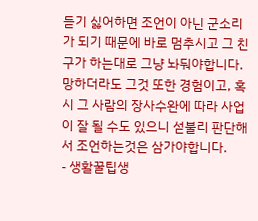듣기 싫어하면 조언이 아닌 군소리가 되기 때문에 바로 멈추시고 그 친구가 하는대로 그냥 놔둬야합니다. 망하더라도 그것 또한 경험이고, 혹시 그 사람의 장사수완에 따라 사업이 잘 될 수도 있으니 섣불리 판단해서 조언하는것은 삼가야합니다.
- 생활꿀팁생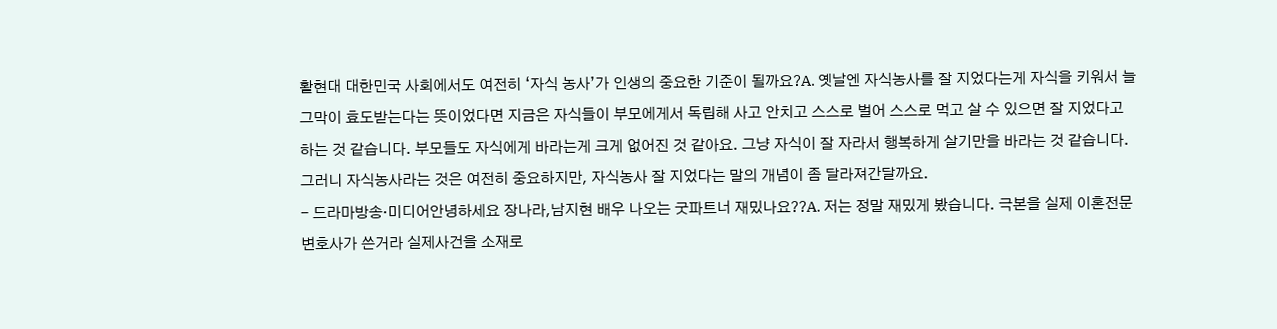활현대 대한민국 사회에서도 여전히 ‘자식 농사’가 인생의 중요한 기준이 될까요?A. 옛날엔 자식농사를 잘 지었다는게 자식을 키워서 늘그막이 효도받는다는 뜻이었다면 지금은 자식들이 부모에게서 독립해 사고 안치고 스스로 벌어 스스로 먹고 살 수 있으면 잘 지었다고 하는 것 같습니다. 부모들도 자식에게 바라는게 크게 없어진 것 같아요. 그냥 자식이 잘 자라서 행복하게 살기만을 바라는 것 같습니다. 그러니 자식농사라는 것은 여전히 중요하지만, 자식농사 잘 지었다는 말의 개념이 좀 달라져간달까요.
- 드라마방송·미디어안녕하세요 장나라,남지현 배우 나오는 굿파트너 재밌나요??A. 저는 정말 재밌게 봤습니다. 극본을 실제 이혼전문 변호사가 쓴거라 실제사건을 소재로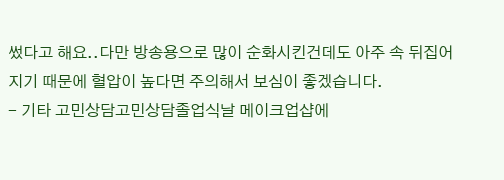썼다고 해요..다만 방송용으로 많이 순화시킨건데도 아주 속 뒤집어지기 때문에 혈압이 높다면 주의해서 보심이 좋겠습니다.
- 기타 고민상담고민상담졸업식날 메이크업샵에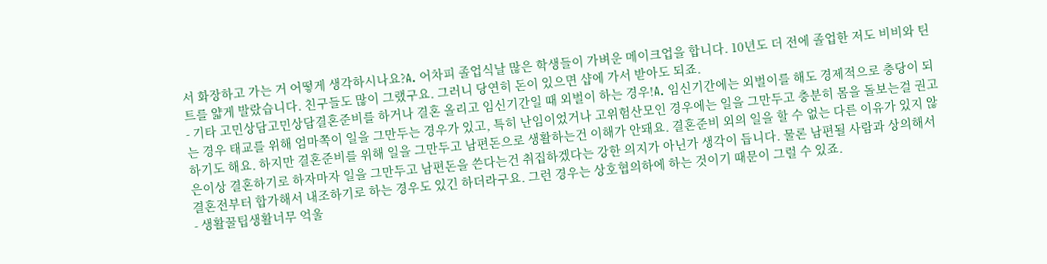서 화장하고 가는 거 어떻게 생각하시나요?A. 어차피 졸업식날 많은 학생들이 가벼운 메이크업을 합니다. 10년도 더 전에 졸업한 저도 비비와 틴트를 얇게 발랐습니다. 친구들도 많이 그랬구요. 그러니 당연히 돈이 있으면 샵에 가서 받아도 되죠.
- 기타 고민상담고민상담결혼준비를 하거나 결혼 올리고 임신기간일 때 외벌이 하는 경우!A. 임신기간에는 외벌이를 해도 경제적으로 충당이 되는 경우 태교를 위해 엄마쪽이 일을 그만두는 경우가 있고, 특히 난임이었거나 고위험산모인 경우에는 일을 그만두고 충분히 몸을 돌보는걸 권고하기도 해요. 하지만 결혼준비를 위해 일을 그만두고 남편돈으로 생활하는건 이해가 안돼요. 결혼준비 외의 일을 할 수 없는 다른 이유가 있지 않은이상 결혼하기로 하자마자 일을 그만두고 남편돈을 쓴다는건 취집하겠다는 강한 의지가 아닌가 생각이 듭니다. 물론 남편될 사람과 상의해서 결혼전부터 합가해서 내조하기로 하는 경우도 있긴 하더라구요. 그런 경우는 상호협의하에 하는 것이기 때문이 그럴 수 있죠.
- 생활꿀팁생활너무 억울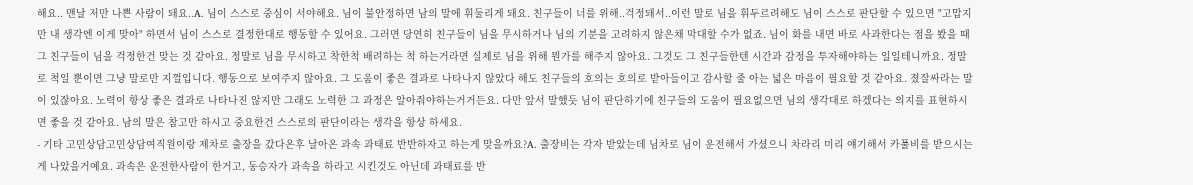해요.. 맨날 저만 나쁜 사람이 돼요..A. 님이 스스로 중심이 서야해요. 님이 불안정하면 남의 말에 휘둘리게 돼요. 친구들이 너를 위해..걱정돼서..이런 말로 님을 휘두르려해도 님이 스스로 판단할 수 있으면 "고맙지만 내 생각엔 이게 맞아" 하면서 님이 스스로 결정한대로 행동할 수 있어요. 그러면 당연히 친구들이 님을 무시하거나 님의 기분을 고려하지 않은채 막대할 수가 없죠. 님이 화를 내면 바로 사과한다는 점을 봤을 때 그 친구들이 님을 걱정한건 맞는 것 같아요. 정말로 님을 무시하고 착한척 배려하는 척 하는거라면 실제로 님을 위해 뭔가를 해주지 않아요. 그것도 그 친구들한텐 시간과 감정을 투자해야하는 일일테니까요. 정말로 척일 뿐이면 그냥 말로만 지껄입니다. 행동으로 보여주지 않아요. 그 도움이 좋은 결과로 나타나지 않았다 해도 친구들의 호의는 호의로 받아들이고 감사할 줄 아는 넓은 마음이 필요할 것 같아요. 졌잘싸라는 말이 있잖아요. 노력이 항상 좋은 결과로 나타나진 않지만 그래도 노력한 그 과정은 알아줘야하는거거든요. 다만 앞서 말했듯 님이 판단하기에 친구들의 도움이 필요없으면 님의 생각대로 하겠다는 의지를 표현하시면 좋을 것 같아요. 남의 말은 참고만 하시고 중요한건 스스로의 판단이라는 생각을 항상 하세요.
- 기타 고민상담고민상담여직원이랑 제차로 출장을 갔다온후 날아온 과속 과태료 반반하자고 하는게 맞을까요?A. 출장비는 각자 받았는데 님차로 님이 운전해서 가셨으니 차라리 미리 얘기해서 카풀비를 받으시는게 나았을거예요. 과속은 운전한사람이 한거고, 동승자가 과속을 하라고 시킨것도 아닌데 과태료를 반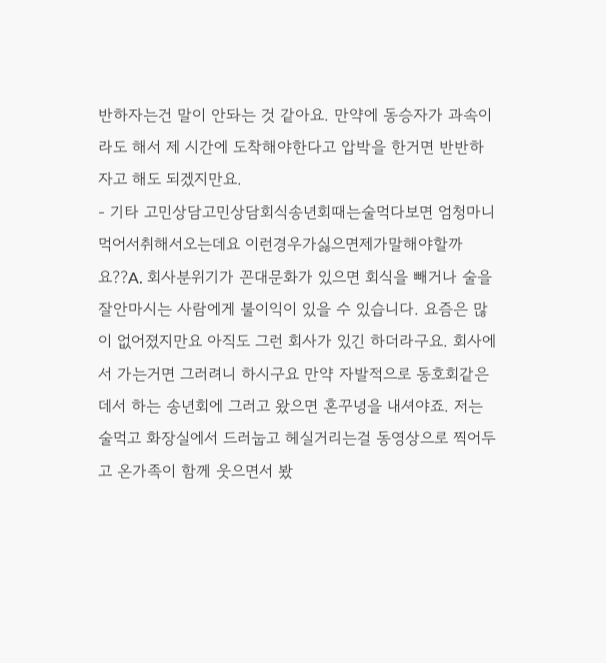반하자는건 말이 안돠는 것 같아요. 만약에 동승자가 과속이라도 해서 제 시간에 도착해야한다고 압박을 한거면 반반하자고 해도 되겠지만요.
- 기타 고민상담고민상담회식송년회때는술먹다보면 엄청마니먹어서취해서오는데요 이런경우가싫으면제가말해야할까요??A. 회사분위기가 꼰대문화가 있으면 회식을 빼거나 술을 잘안마시는 사람에게 불이익이 있을 수 있습니다. 요즘은 많이 없어졌지만요 아직도 그런 회사가 있긴 하더라구요. 회사에서 가는거면 그러려니 하시구요 만약 자발적으로 동호회같은데서 하는 송년회에 그러고 왔으면 혼꾸녕을 내셔야죠. 저는 술먹고 화장실에서 드러눕고 헤실거리는걸 동영상으로 찍어두고 온가족이 함께 웃으면서 봤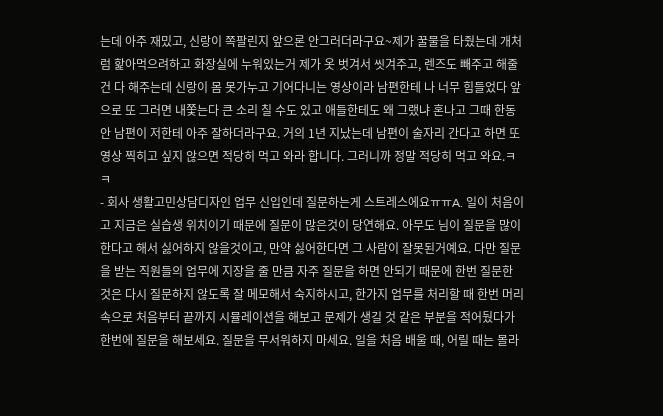는데 아주 재밌고, 신랑이 쪽팔린지 앞으론 안그러더라구요~제가 꿀물을 타줬는데 개처럼 핥아먹으려하고 화장실에 누워있는거 제가 옷 벗겨서 씻겨주고, 렌즈도 빼주고 해줄건 다 해주는데 신랑이 몸 못가누고 기어다니는 영상이라 남편한테 나 너무 힘들었다 앞으로 또 그러면 내쫓는다 큰 소리 칠 수도 있고 애들한테도 왜 그랬냐 혼나고 그때 한동안 남편이 저한테 아주 잘하더라구요. 거의 1년 지났는데 남편이 술자리 간다고 하면 또 영상 찍히고 싶지 않으면 적당히 먹고 와라 합니다. 그러니까 정말 적당히 먹고 와요.ㅋㅋ
- 회사 생활고민상담디자인 업무 신입인데 질문하는게 스트레스에요ㅠㅠA. 일이 처음이고 지금은 실습생 위치이기 때문에 질문이 많은것이 당연해요. 아무도 님이 질문을 많이 한다고 해서 싫어하지 않을것이고, 만약 싫어한다면 그 사람이 잘못된거예요. 다만 질문을 받는 직원들의 업무에 지장을 줄 만큼 자주 질문을 하면 안되기 때문에 한번 질문한 것은 다시 질문하지 않도록 잘 메모해서 숙지하시고, 한가지 업무를 처리할 때 한번 머리속으로 처음부터 끝까지 시뮬레이션을 해보고 문제가 생길 것 같은 부분을 적어뒀다가 한번에 질문을 해보세요. 질문을 무서워하지 마세요. 일을 처음 배울 때, 어릴 때는 몰라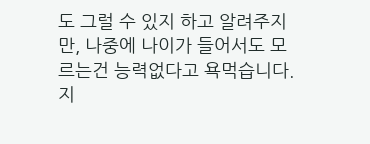도 그럴 수 있지 하고 알려주지만, 나중에 나이가 들어서도 모르는건 능력없다고 욕먹습니다. 지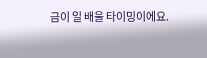금이 일 배울 타이밍이에요.